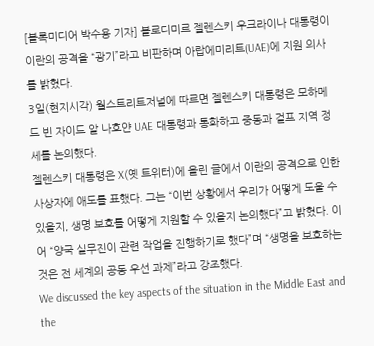[블록미디어 박수용 기자] 볼로디미르 젤렌스키 우크라이나 대통령이 이란의 공격을 “광기”라고 비판하며 아랍에미리트(UAE)에 지원 의사를 밝혔다.
3일(현지시각) 월스트리트저널에 따르면 젤렌스키 대통령은 모하메드 빈 자이드 알 나흐얀 UAE 대통령과 통화하고 중동과 걸프 지역 정세를 논의했다.
젤렌스키 대통령은 X(옛 트위터)에 올린 글에서 이란의 공격으로 인한 사상자에 애도를 표했다. 그는 “이번 상황에서 우리가 어떻게 도울 수 있을지, 생명 보호를 어떻게 지원할 수 있을지 논의했다”고 밝혔다. 이어 “양국 실무진이 관련 작업을 진행하기로 했다”며 “생명을 보호하는 것은 전 세계의 공동 우선 과제”라고 강조했다.
We discussed the key aspects of the situation in the Middle East and the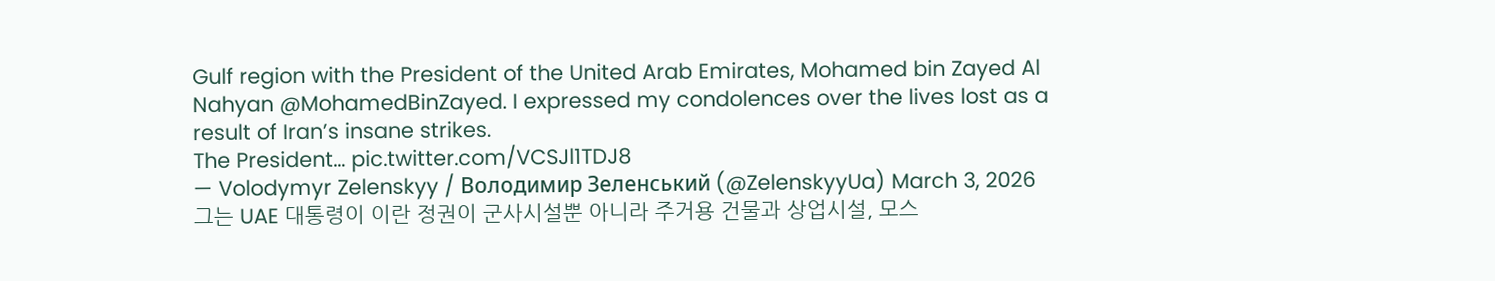Gulf region with the President of the United Arab Emirates, Mohamed bin Zayed Al Nahyan @MohamedBinZayed. I expressed my condolences over the lives lost as a result of Iran’s insane strikes.
The President… pic.twitter.com/VCSJl1TDJ8
— Volodymyr Zelenskyy / Володимир Зеленський (@ZelenskyyUa) March 3, 2026
그는 UAE 대통령이 이란 정권이 군사시설뿐 아니라 주거용 건물과 상업시설, 모스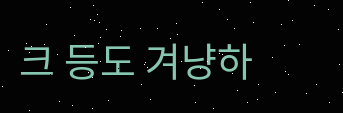크 등도 겨냥하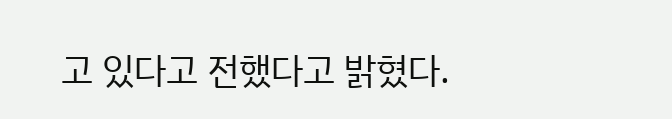고 있다고 전했다고 밝혔다.